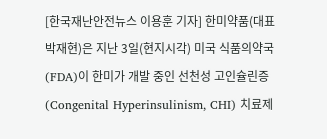[한국재난안전뉴스 이용훈 기자] 한미약품(대표 박재현)은 지난 3일(현지시각) 미국 식품의약국(FDA)이 한미가 개발 중인 선천성 고인슐린증(Congenital Hyperinsulinism, CHI) 치료제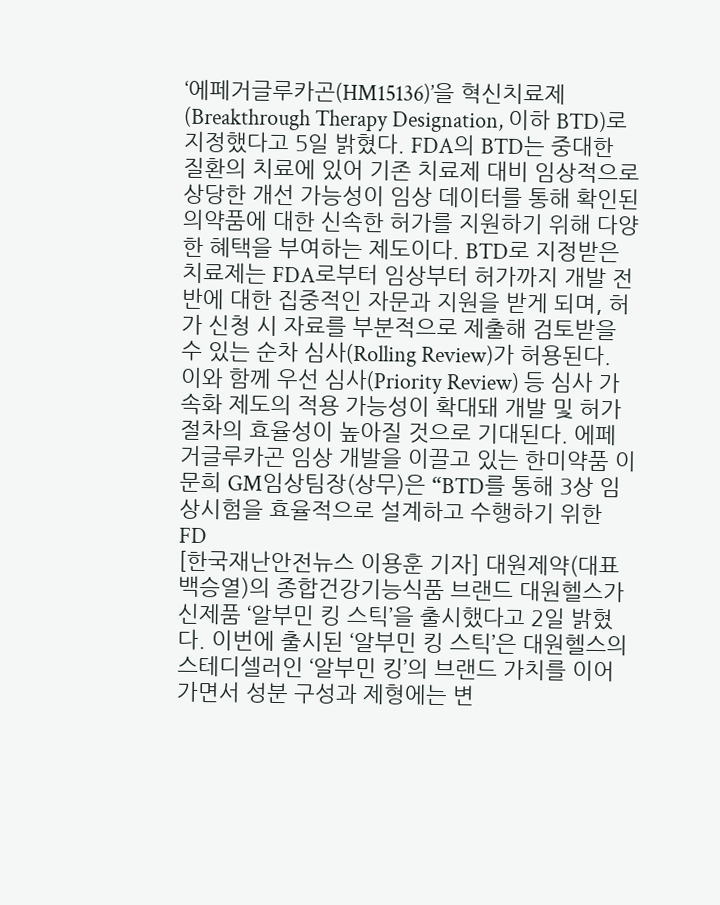‘에페거글루카곤(HM15136)’을 혁신치료제(Breakthrough Therapy Designation, 이하 BTD)로 지정했다고 5일 밝혔다. FDA의 BTD는 중대한 질환의 치료에 있어 기존 치료제 대비 임상적으로 상당한 개선 가능성이 임상 데이터를 통해 확인된 의약품에 대한 신속한 허가를 지원하기 위해 다양한 혜택을 부여하는 제도이다. BTD로 지정받은 치료제는 FDA로부터 임상부터 허가까지 개발 전반에 대한 집중적인 자문과 지원을 받게 되며, 허가 신청 시 자료를 부분적으로 제출해 검토받을 수 있는 순차 심사(Rolling Review)가 허용된다. 이와 함께 우선 심사(Priority Review) 등 심사 가속화 제도의 적용 가능성이 확대돼 개발 및 허가 절차의 효율성이 높아질 것으로 기대된다. 에페거글루카곤 임상 개발을 이끌고 있는 한미약품 이문희 GM임상팀장(상무)은 “BTD를 통해 3상 임상시험을 효율적으로 설계하고 수행하기 위한 FD
[한국재난안전뉴스 이용훈 기자] 대원제약(대표 백승열)의 종합건강기능식품 브랜드 대원헬스가 신제품 ‘알부민 킹 스틱’을 출시했다고 2일 밝혔다. 이번에 출시된 ‘알부민 킹 스틱’은 대원헬스의 스테디셀러인 ‘알부민 킹’의 브랜드 가치를 이어가면서 성분 구성과 제형에는 변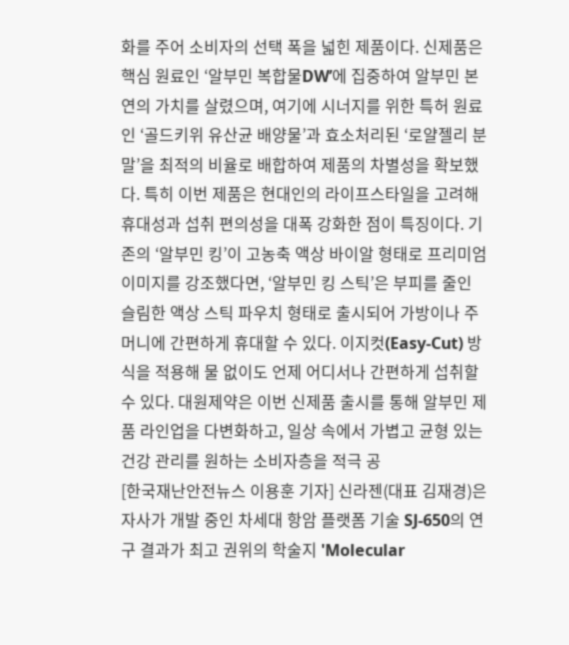화를 주어 소비자의 선택 폭을 넓힌 제품이다. 신제품은 핵심 원료인 ‘알부민 복합물DW’에 집중하여 알부민 본연의 가치를 살렸으며, 여기에 시너지를 위한 특허 원료인 ‘골드키위 유산균 배양물’과 효소처리된 ‘로얄젤리 분말’을 최적의 비율로 배합하여 제품의 차별성을 확보했다. 특히 이번 제품은 현대인의 라이프스타일을 고려해 휴대성과 섭취 편의성을 대폭 강화한 점이 특징이다. 기존의 ‘알부민 킹’이 고농축 액상 바이알 형태로 프리미엄 이미지를 강조했다면, ‘알부민 킹 스틱’은 부피를 줄인 슬림한 액상 스틱 파우치 형태로 출시되어 가방이나 주머니에 간편하게 휴대할 수 있다. 이지컷(Easy-Cut) 방식을 적용해 물 없이도 언제 어디서나 간편하게 섭취할 수 있다. 대원제약은 이번 신제품 출시를 통해 알부민 제품 라인업을 다변화하고, 일상 속에서 가볍고 균형 있는 건강 관리를 원하는 소비자층을 적극 공
[한국재난안전뉴스 이용훈 기자] 신라젠(대표 김재경)은 자사가 개발 중인 차세대 항암 플랫폼 기술 SJ-650의 연구 결과가 최고 권위의 학술지 'Molecular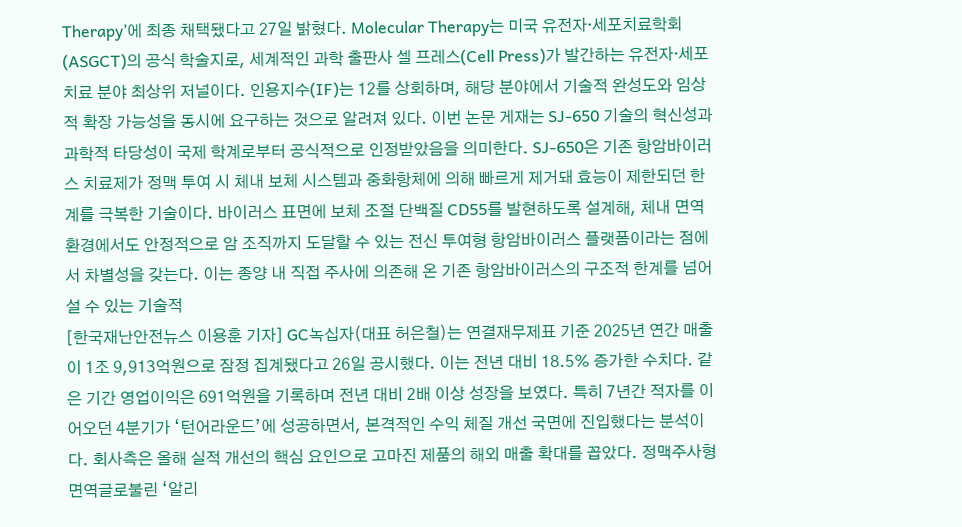Therapy’에 최종 채택됐다고 27일 밝혔다. Molecular Therapy는 미국 유전자·세포치료학회(ASGCT)의 공식 학술지로, 세계적인 과학 출판사 셀 프레스(Cell Press)가 발간하는 유전자·세포치료 분야 최상위 저널이다. 인용지수(IF)는 12를 상회하며, 해당 분야에서 기술적 완성도와 임상적 확장 가능성을 동시에 요구하는 것으로 알려져 있다. 이번 논문 게재는 SJ-650 기술의 혁신성과 과학적 타당성이 국제 학계로부터 공식적으로 인정받았음을 의미한다. SJ-650은 기존 항암바이러스 치료제가 정맥 투여 시 체내 보체 시스템과 중화항체에 의해 빠르게 제거돼 효능이 제한되던 한계를 극복한 기술이다. 바이러스 표면에 보체 조절 단백질 CD55를 발현하도록 설계해, 체내 면역 환경에서도 안정적으로 암 조직까지 도달할 수 있는 전신 투여형 항암바이러스 플랫폼이라는 점에서 차별성을 갖는다. 이는 종양 내 직접 주사에 의존해 온 기존 항암바이러스의 구조적 한계를 넘어설 수 있는 기술적
[한국재난안전뉴스 이용훈 기자] GC녹십자(대표 허은철)는 연결재무제표 기준 2025년 연간 매출이 1조 9,913억원으로 잠정 집계됐다고 26일 공시했다. 이는 전년 대비 18.5% 증가한 수치다. 같은 기간 영업이익은 691억원을 기록하며 전년 대비 2배 이상 성장을 보였다. 특히 7년간 적자를 이어오던 4분기가 ‘턴어라운드’에 성공하면서, 본격적인 수익 체질 개선 국면에 진입했다는 분석이다. 회사측은 올해 실적 개선의 핵심 요인으로 고마진 제품의 해외 매출 확대를 꼽았다. 정맥주사형 면역글로불린 ‘알리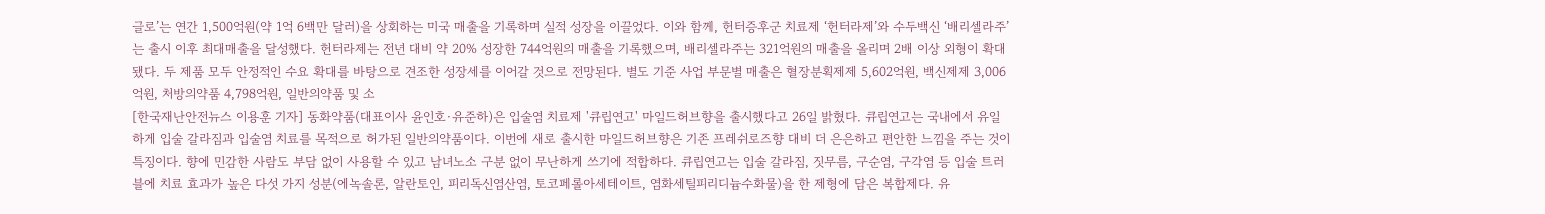글로’는 연간 1,500억원(약 1억 6백만 달러)을 상회하는 미국 매출을 기록하며 실적 성장을 이끌었다. 이와 함께, 헌터증후군 치료제 ‘헌터라제’와 수두백신 ‘배리셀라주’는 출시 이후 최대매출을 달성했다. 헌터라제는 전년 대비 약 20% 성장한 744억원의 매출을 기록했으며, 배리셀라주는 321억원의 매출을 올리며 2배 이상 외형이 확대됐다. 두 제품 모두 안정적인 수요 확대를 바탕으로 견조한 성장세를 이어갈 것으로 전망된다. 별도 기준 사업 부문별 매출은 혈장분획제제 5,602억원, 백신제제 3,006억원, 처방의약품 4,798억원, 일반의약품 및 소
[한국재난안전뉴스 이용훈 기자] 동화약품(대표이사 윤인호∙유준하)은 입술염 치료제 '큐립연고' 마일드허브향을 출시했다고 26일 밝혔다. 큐립연고는 국내에서 유일하게 입술 갈라짐과 입술염 치료를 목적으로 허가된 일반의약품이다. 이번에 새로 출시한 마일드허브향은 기존 프레쉬로즈향 대비 더 은은하고 편안한 느낌을 주는 것이 특징이다. 향에 민감한 사람도 부담 없이 사용할 수 있고 남녀노소 구분 없이 무난하게 쓰기에 적합하다. 큐립연고는 입술 갈라짐, 짓무름, 구순염, 구각염 등 입술 트러블에 치료 효과가 높은 다섯 가지 성분(에녹솔론, 알란토인, 피리독신염산염, 토코페롤아세테이트, 염화세틸피리디늄수화물)을 한 제형에 담은 복합제다. 유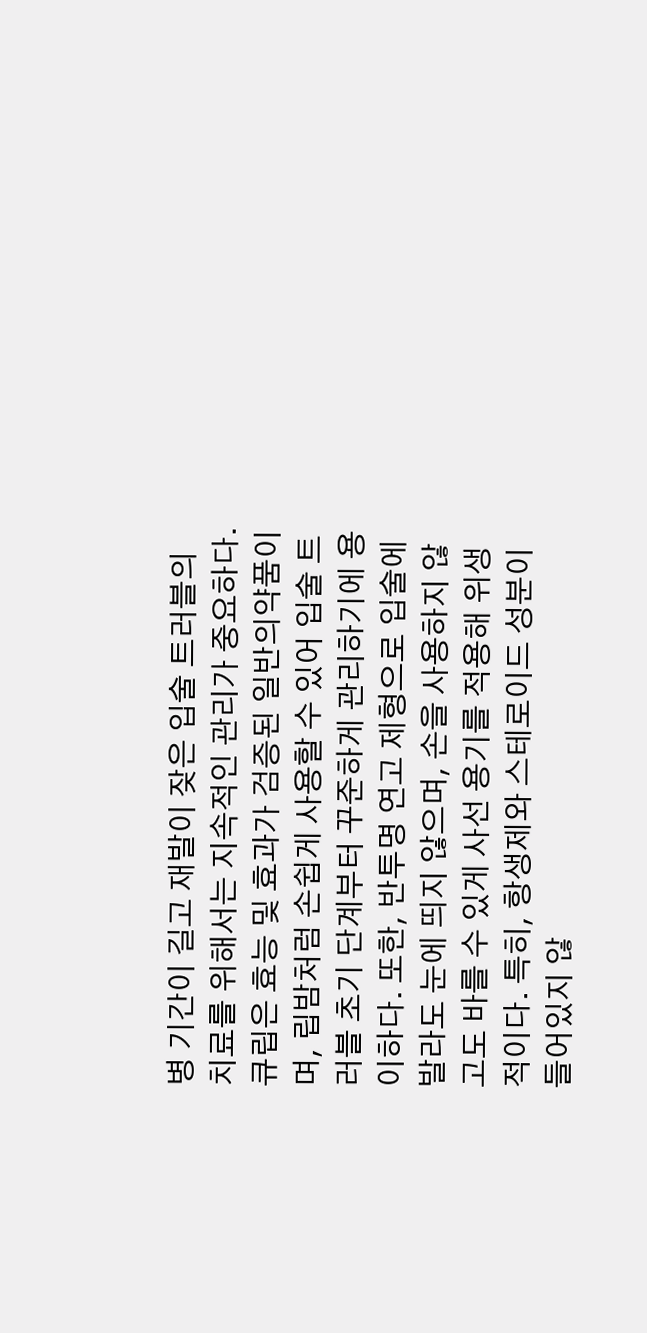병 기간이 길고 재발이 잦은 입술 트러블의 치료를 위해서는 지속적인 관리가 중요하다. 큐립은 효능 및 효과가 검증된 일반의약품이며, 립밤처럼 손쉽게 사용할 수 있어 입술 트러블 초기 단계부터 꾸준하게 관리하기에 용이하다. 또한, 반투명 연고 제형으로 입술에 발라도 눈에 띄지 않으며, 손을 사용하지 않고도 바를 수 있게 사선 용기를 적용해 위생적이다. 특히, 항생제와 스테로이드 성분이 들어있지 않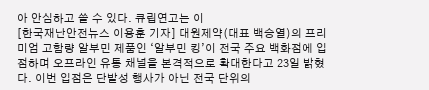아 안심하고 쓸 수 있다. 큐립연고는 이
[한국재난안전뉴스 이용훈 기자] 대원제약(대표 백승열)의 프리미엄 고함량 알부민 제품인 ‘알부민 킹’이 전국 주요 백화점에 입점하며 오프라인 유통 채널을 본격적으로 확대한다고 23일 밝혔다. 이번 입점은 단발성 행사가 아닌 전국 단위의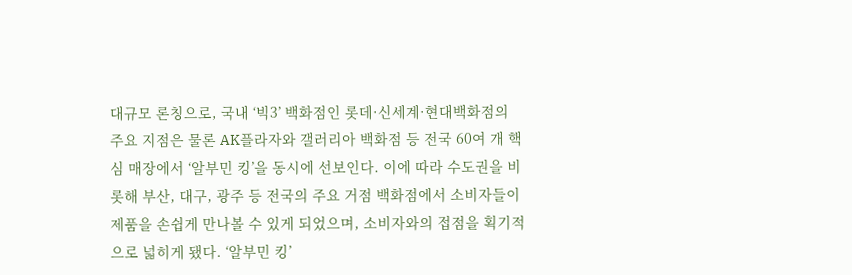대규모 론칭으로, 국내 ‘빅3’ 백화점인 롯데·신세계·현대백화점의 주요 지점은 물론 AK플라자와 갤러리아 백화점 등 전국 60여 개 핵심 매장에서 ‘알부민 킹’을 동시에 선보인다. 이에 따라 수도권을 비롯해 부산, 대구, 광주 등 전국의 주요 거점 백화점에서 소비자들이 제품을 손쉽게 만나볼 수 있게 되었으며, 소비자와의 접점을 획기적으로 넓히게 됐다. ‘알부민 킹’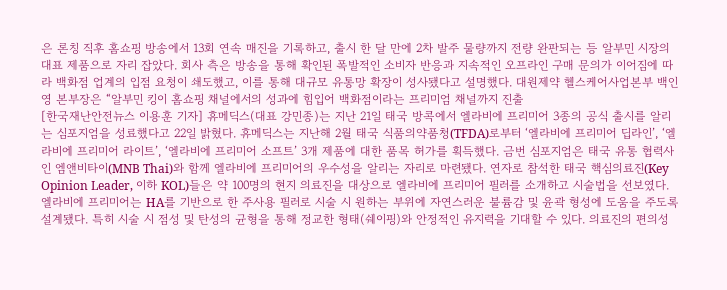은 론칭 직후 홈쇼핑 방송에서 13회 연속 매진을 기록하고, 출시 한 달 만에 2차 발주 물량까지 전량 완판되는 등 알부민 시장의 대표 제품으로 자리 잡았다. 회사 측은 방송을 통해 확인된 폭발적인 소비자 반응과 지속적인 오프라인 구매 문의가 이어짐에 따라 백화점 업계의 입점 요청이 쇄도했고, 이를 통해 대규모 유통망 확장이 성사됐다고 설명했다. 대원제약 헬스케어사업본부 백인영 본부장은 “알부민 킹이 홈쇼핑 채널에서의 성과에 힘입어 백화점이라는 프리미엄 채널까지 진출
[한국재난안전뉴스 이용훈 기자] 휴메딕스(대표 강민종)는 지난 21일 태국 방콕에서 엘라비에 프리미어 3종의 공식 출시를 알리는 심포지엄을 성료했다고 22일 밝혔다. 휴메딕스는 지난해 2월 태국 식품의약품청(TFDA)로부터 ‘엘라비에 프리미어 딥라인’, ‘엘라비에 프리미어 라이트’, ‘엘라비에 프리미어 소프트’ 3개 제품에 대한 품목 허가를 획득했다. 금번 심포지엄은 태국 유통 협력사인 엠앤비타이(MNB Thai)와 함께 엘라비에 프리미어의 우수성을 알리는 자리로 마련됐다. 연자로 참석한 태국 핵심의료진(Key Opinion Leader, 이하 KOL)들은 약 100명의 현지 의료진을 대상으로 엘라비에 프리미어 필러를 소개하고 시술법을 선보였다. 엘라비에 프리미어는 HA를 기반으로 한 주사용 필러로 시술 시 원하는 부위에 자연스러운 불륨감 및 윤곽 형성에 도움을 주도록 설계됐다. 특히 시술 시 점성 및 탄성의 균형을 통해 정교한 형태(쉐이핑)와 안정적인 유지력을 기대할 수 있다. 의료진의 편의성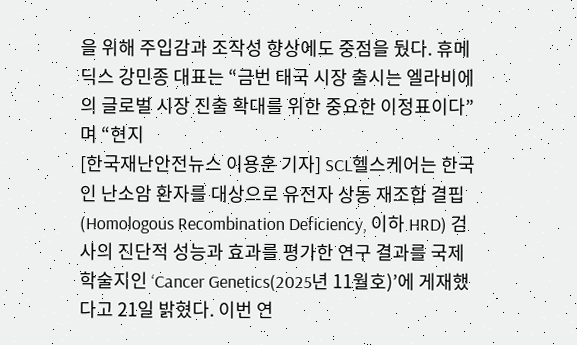을 위해 주입감과 조작성 향상에도 중점을 뒀다. 휴메딕스 강민종 대표는 “금번 태국 시장 출시는 엘라비에의 글로벌 시장 진출 확대를 위한 중요한 이정표이다”며 “현지
[한국재난안전뉴스 이용훈 기자] SCL헬스케어는 한국인 난소암 환자를 대상으로 유전자 상동 재조합 결핍(Homologous Recombination Deficiency, 이하 HRD) 검사의 진단적 성능과 효과를 평가한 연구 결과를 국제 학술지인 ‘Cancer Genetics(2025년 11월호)’에 게재했다고 21일 밝혔다. 이번 연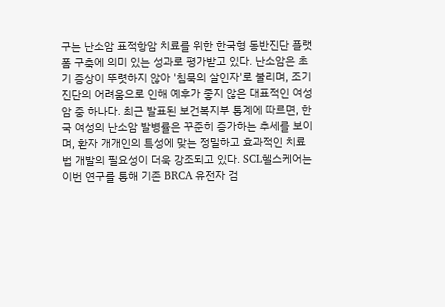구는 난소암 표적항암 치료를 위한 한국형 동반진단 플랫폼 구축에 의미 있는 성과로 평가받고 있다. 난소암은 초기 증상이 뚜렷하지 않아 '침묵의 살인자'로 불리며, 조기 진단의 어려움으로 인해 예후가 좋지 않은 대표적인 여성 암 중 하나다. 최근 발표된 보건복지부 통계에 따르면, 한국 여성의 난소암 발병률은 꾸준히 증가하는 추세를 보이며, 환자 개개인의 특성에 맞는 정밀하고 효과적인 치료법 개발의 필요성이 더욱 강조되고 있다. SCL헬스케어는 이번 연구를 통해 기존 BRCA 유전자 검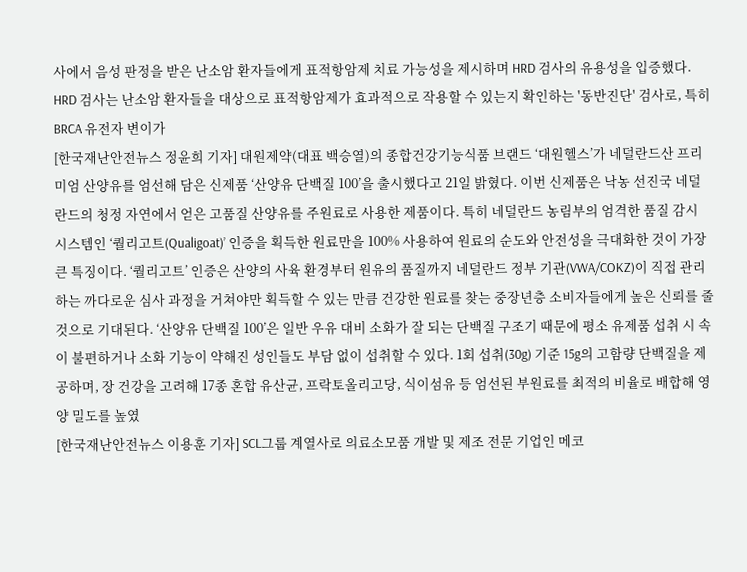사에서 음성 판정을 받은 난소암 환자들에게 표적항암제 치료 가능성을 제시하며 HRD 검사의 유용성을 입증했다. HRD 검사는 난소암 환자들을 대상으로 표적항암제가 효과적으로 작용할 수 있는지 확인하는 '동반진단' 검사로, 특히 BRCA 유전자 변이가
[한국재난안전뉴스 정윤희 기자] 대원제약(대표 백승열)의 종합건강기능식품 브랜드 ‘대원헬스’가 네덜란드산 프리미엄 산양유를 엄선해 담은 신제품 ‘산양유 단백질 100’을 출시했다고 21일 밝혔다. 이번 신제품은 낙농 선진국 네덜란드의 청정 자연에서 얻은 고품질 산양유를 주원료로 사용한 제품이다. 특히 네덜란드 농림부의 엄격한 품질 감시 시스템인 ‘퀄리고트(Qualigoat)’ 인증을 획득한 원료만을 100% 사용하여 원료의 순도와 안전성을 극대화한 것이 가장 큰 특징이다. ‘퀄리고트’ 인증은 산양의 사육 환경부터 원유의 품질까지 네덜란드 정부 기관(VWA/COKZ)이 직접 관리하는 까다로운 심사 과정을 거쳐야만 획득할 수 있는 만큼 건강한 원료를 찾는 중장년층 소비자들에게 높은 신뢰를 줄 것으로 기대된다. ‘산양유 단백질 100’은 일반 우유 대비 소화가 잘 되는 단백질 구조기 때문에 평소 유제품 섭취 시 속이 불편하거나 소화 기능이 약해진 성인들도 부담 없이 섭취할 수 있다. 1회 섭취(30g) 기준 15g의 고함량 단백질을 제공하며, 장 건강을 고려해 17종 혼합 유산균, 프락토올리고당, 식이섬유 등 엄선된 부원료를 최적의 비율로 배합해 영양 밀도를 높였
[한국재난안전뉴스 이용훈 기자] SCL그룹 계열사로 의료소모품 개발 및 제조 전문 기업인 메코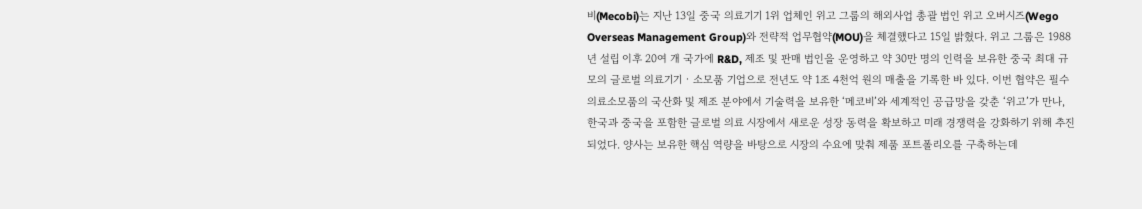비(Mecobi)는 지난 13일 중국 의료기기 1위 업체인 위고 그룹의 해외사업 총괄 법인 위고 오버시즈(Wego Overseas Management Group)와 전략적 업무협약(MOU)을 체결했다고 15일 밝혔다. 위고 그룹은 1988년 설립 이후 20여 개 국가에 R&D, 제조 및 판매 법인을 운영하고 약 30만 명의 인력을 보유한 중국 최대 규모의 글로벌 의료기기 · 소모품 기업으로 전년도 약 1조 4천억 원의 매출을 기록한 바 있다. 이번 협약은 필수 의료소모품의 국산화 및 제조 분야에서 기술력을 보유한 ‘메코비’와 세계적인 공급망을 갖춘 ‘위고’가 만나, 한국과 중국을 포함한 글로벌 의료 시장에서 새로운 성장 동력을 확보하고 미래 경쟁력을 강화하기 위해 추진되었다. 양사는 보유한 핵심 역량을 바탕으로 시장의 수요에 맞춰 제품 포트폴리오를 구축하는데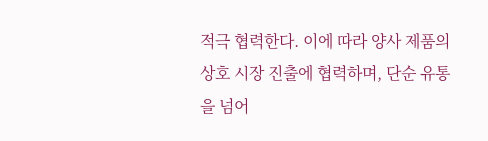적극 협력한다. 이에 따라 양사 제품의 상호 시장 진출에 협력하며, 단순 유통을 넘어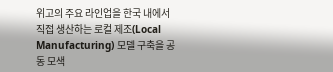위고의 주요 라인업을 한국 내에서 직접 생산하는 로컬 제조(Local Manufacturing) 모델 구축을 공동 모색